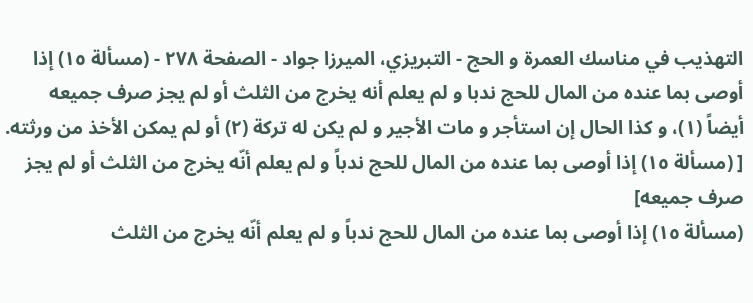التهذيب في مناسك العمرة و الحج - التبريزي، الميرزا جواد - الصفحة ٢٧٨ - (مسألة ١٥) إذا أوصى بما عنده من المال للحج ندبا و لم يعلم أنه يخرج من الثلث أو لم يجز صرف جميعه
أيضاً (١)، و كذا الحال إن استأجر و مات الأجير و لم يكن له تركة (٢) أو لم يمكن الأخذ من ورثته.
[ (مسألة ١٥) إذا أوصى بما عنده من المال للحج ندباً و لم يعلم أنّه يخرج من الثلث أو لم يجز صرف جميعه]
(مسألة ١٥) إذا أوصى بما عنده من المال للحج ندباً و لم يعلم أنّه يخرج من الثلث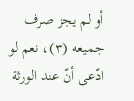أو لم يجز صرف جميعه (٣)، نعم لو ادّعى أنّ عند الورثة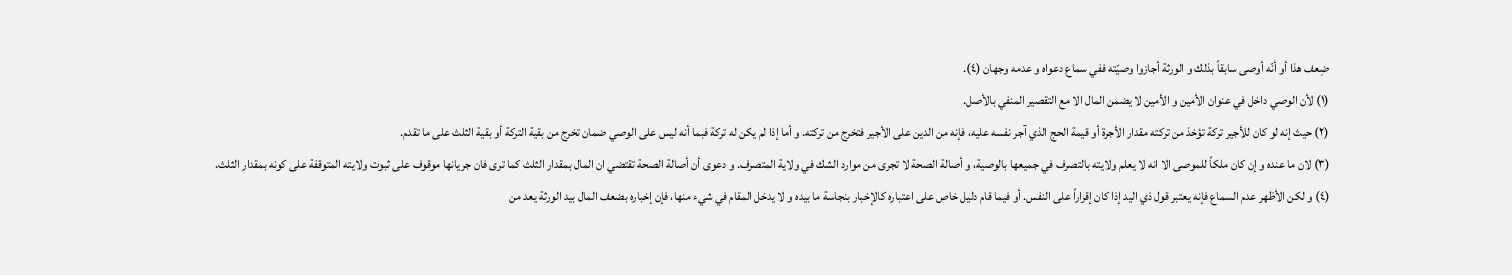ضِعف هذا أو أنّه أوصى سابقاً بذلك و الورثة أجازوا وصيّته ففي سماع دعواه و عدمه وجهان (٤).
(١) لأن الوصي داخل في عنوان الأمين و الأمين لا يضمن المال الا مع التقصير المنفي بالأصل.
(٢) حيث إنه لو كان للأجير تركة تؤخذ من تركته مقدار الأجرة أو قيمة الحج الذي آجر نفسه عليه، فإنه من الدين على الأجير فتخرج من تركته. و أما إذا لم يكن له تركة فبما أنه ليس على الوصي ضمان تخرج من بقية التركة أو بقية الثلث على ما تقدم.
(٣) لان ما عنده و إن كان ملكاً للموصى الا انه لا يعلم ولايته بالتصرف في جميعها بالوصية، و أصالة الصحة لا تجرى من موارد الشك في ولاية المتصرف. و دعوى أن أصالة الصحة تقتضي ان المال بمقدار الثلث كما ترى فان جريانها موقوف على ثبوت ولايته المتوقفة على كونه بمقدار الثلث.
(٤) و لكن الأظهر عدم السماع فإنه يعتبر قول ذي اليد إذا كان إقراراً على النفس. أو فيما قام دليل خاص على اعتباره كالإخبار بنجاسة ما بيده و لا يدخل المقام في شيء منها، فإن إخباره بضعف المال بيد الورثة يعد من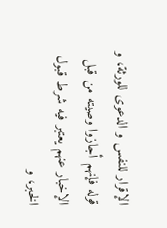الإقرار للنفس و الدعوى للورثة، و قوله فإنهم أجازوا وصيته من قبل الإخبار عنهم يعتبر فيه شرط قبول الخبر، و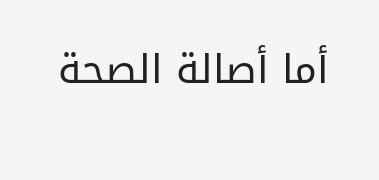أما أصالة الصحة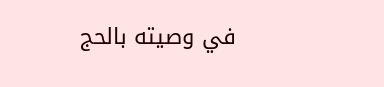في وصيته بالحج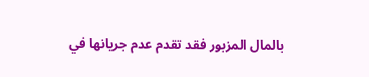بالمال المزبور فقد تقدم عدم جريانها في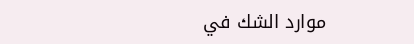موارد الشك في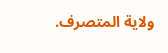ولاية المتصرف.